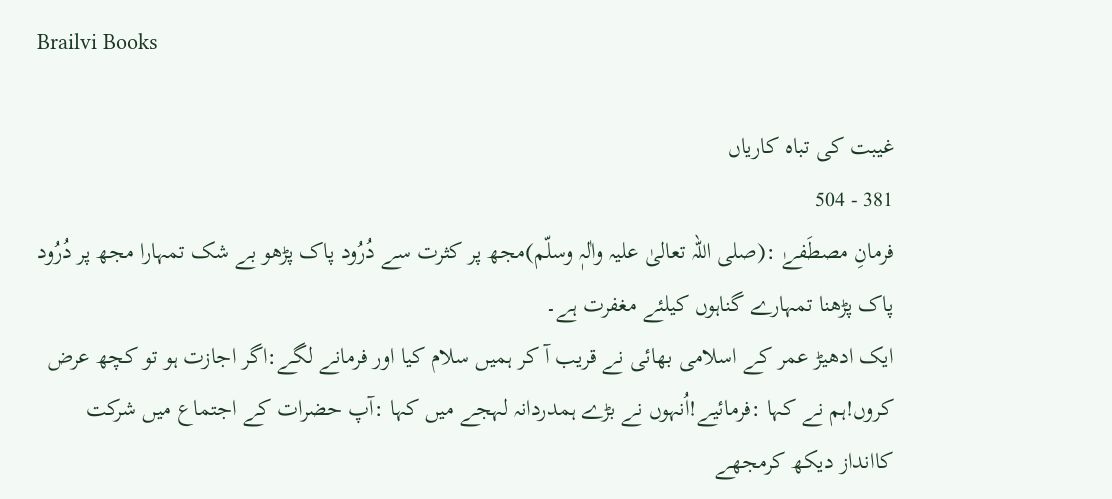Brailvi Books

غیبت کی تباہ کاریاں
381 - 504
فرمانِ مصطَفےٰ :(صلی اللہ تعالیٰ علیہ واٰلہٖ وسلّم)مجھ پر کثرت سے دُرُود پاک پڑھو بے شک تمہارا مجھ پر دُرُود پاک پڑھنا تمہارے گناہوں کیلئے مغفرت ہے۔
ایک ادھیڑ عمر کے اسلامی بھائی نے قریب آ کر ہمیں سلام کیا اور فرمانے لگے:اگر اجازت ہو تو کچھ عرض کروں!ہم نے کہا :فرمائیے!اُنہوں نے بڑے ہمدردانہ لہجے میں کہا :آپ حضرات کے اجتماع میں شرکت کاانداز دیکھ کرمجھے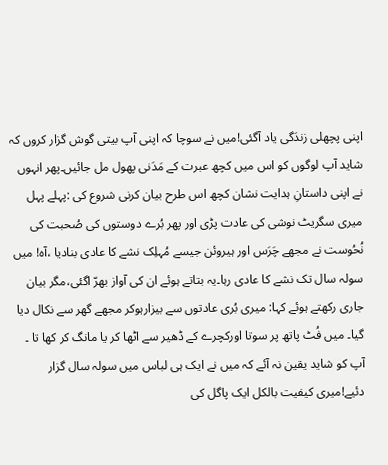اپنی پچھلی زندَگی یاد آگئی!میں نے سوچا کہ اپنی آپ بیتی گوش گزار کروں کہ شاید آپ لوگوں کو اس میں کچھ عبرت کے مَدَنی پھول مل جائیں۔پھر انہوں نے اپنی داستانِ ہدایت نشان کچھ اس طرح بیان کرنی شروع کی :پہلے پہل میری سگریٹ نوشی کی عادت پڑی اور پھر بُرے دوستوں کی صُحبت کی نُحُوست نے مجھے چَرَس اور ہیروئن جیسے مُہلِک نشے کا عادی بنادیا ،آہ! میں سولہ سال تک نشے کا عادی رہا۔یہ بتاتے ہوئے ان کی آواز بھرّ اگئی،مگر بیان جاری رکھتے ہوئے کہا: میری بُری عادتوں سے بیزارہوکر مجھے گھر سے نکال دیا گیا۔ میں فُٹ پاتھ پر سوتا اورکچرے کے ڈھیر سے اٹھا کر یا مانگ کر کھا تا ۔ آپ کو شاید یقین نہ آئے کہ میں نے ایک ہی لباس میں سولہ سال گزار دئیے!میری کیفیت بالکل ایک پاگل کی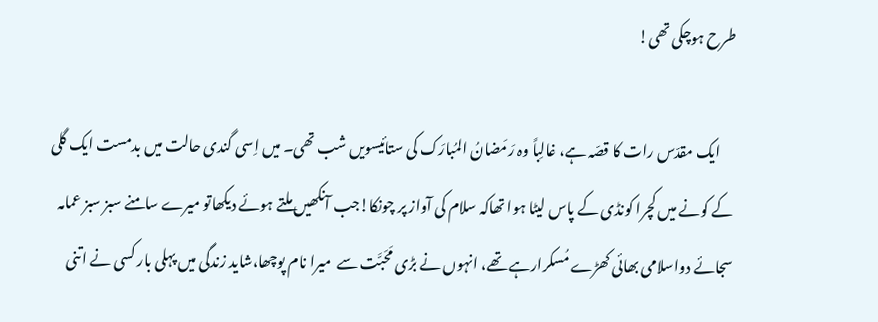طرح ہوچکی تھی!

     ایک مقدّس رات کا قصّہ ہے، غالِباً وہ رَمَضانُ المُبارَک کی ستائیسویں شب تھی۔ میں اِسی گندی حالت میں بدمست ایک گلی کے کونے میں کچرا کونڈی کے پاس لیٹا ہوا تھاکہ سلام کی آواز پر چونکا!جب آنکھیں ملتے ہوئے دیکھاتو میرے سامنے سبز سبز عمامہ سجائے دواسلامی بھائی کھڑے مُسکرارہے تھے، انہوں نے بڑی مَحَبَّت سے  میرا نام پوچھا،شاید زندگی میں پہلی بار کسی نے اتنی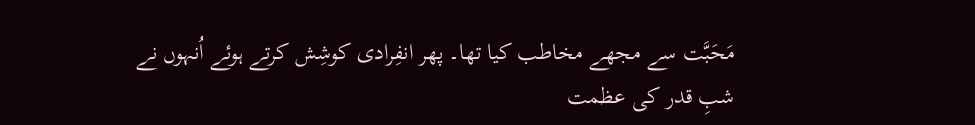مَحَبَّت سے مجھے مخاطب کیا تھا۔ پھر انفِرادی کوشِش کرتے ہوئے اُنہوں نے شبِ قدر کی عظمت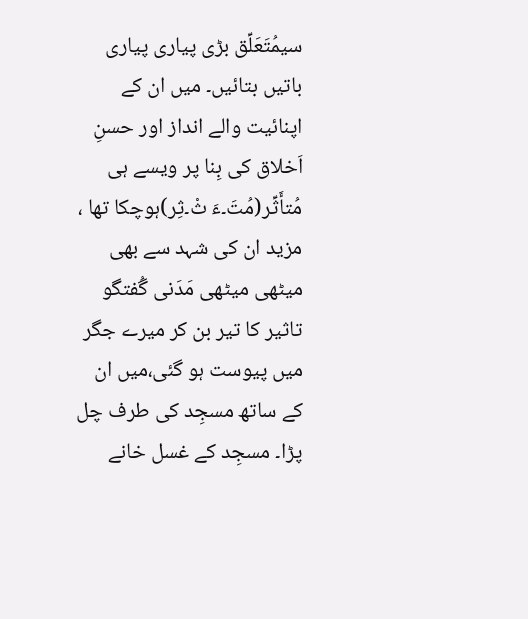سیمُتَعَلِّق بڑی پیاری پیاری باتیں بتائیں۔ میں ان کے اپنائیت والے انداز اور حسنِ اَخلاق کی بِنا پر ویسے ہی مُتأَثِّر(مُتَ۔ءَ ثْ۔ثِر)ہوچکا تھا ، مزید ان کی شہد سے بھی میٹھی میٹھی مَدَنی گُفتگو تاثیر کا تیر بن کر میرے جگر میں پیوست ہو گئی،میں ان کے ساتھ مسجِد کی طرف چل پڑا۔ مسجِد کے غسل خانے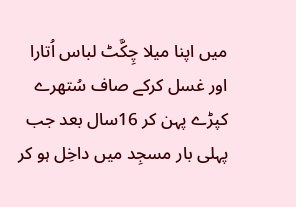میں اپنا میلا چِکَّٹ لباس اُتارا اور غسل کرکے صاف سُتھرے کپڑے پہن کر 16سال بعد جب پہلی بار مسجِد میں داخِل ہو کر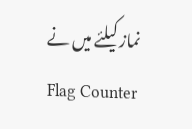نماز کیلئے میں نے
Flag Counter